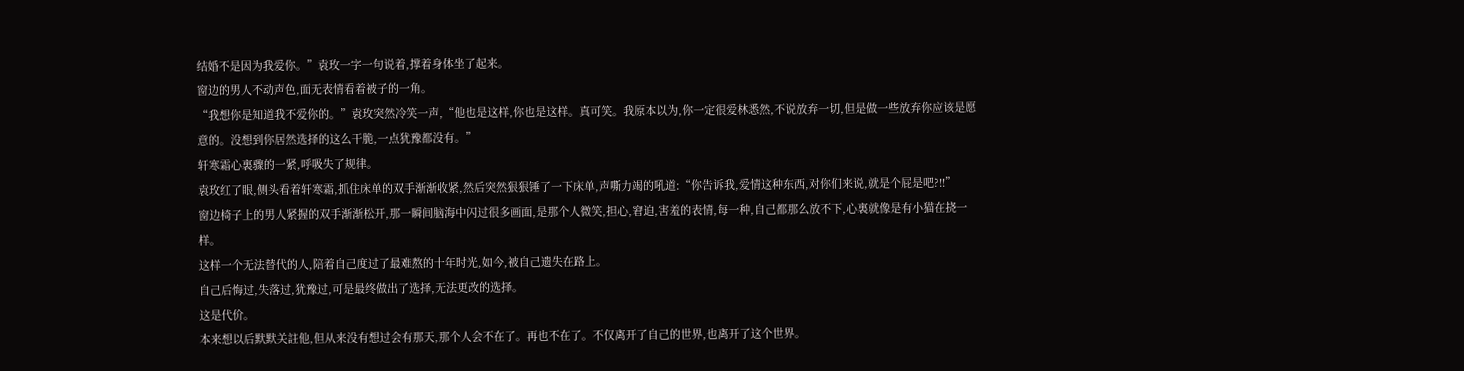结婚不是因为我爱你。”袁玫一字一句说着,撑着身体坐了起来。
窗边的男人不动声色,面无表情看着被子的一角。
“我想你是知道我不爱你的。”袁玫突然冷笑一声,“他也是这样,你也是这样。真可笑。我原本以为,你一定很爱林悉然,不说放弃一切,但是做一些放弃你应该是愿意的。没想到你居然选择的这么干脆,一点犹豫都没有。”
轩寒霜心裏骤的一紧,呼吸失了规律。
袁玫红了眼,侧头看着轩寒霜,抓住床单的双手渐渐收紧,然后突然狠狠锤了一下床单,声嘶力竭的吼道:“你告诉我,爱情这种东西,对你们来说,就是个屁是吧?!!”
窗边椅子上的男人紧握的双手渐渐松开,那一瞬间脑海中闪过很多画面,是那个人微笑,担心,窘迫,害羞的表情,每一种,自己都那么放不下,心裏就像是有小猫在挠一样。
这样一个无法替代的人,陪着自己度过了最难熬的十年时光,如今,被自己遗失在路上。
自己后悔过,失落过,犹豫过,可是最终做出了选择,无法更改的选择。
这是代价。
本来想以后默默关註他,但从来没有想过会有那天,那个人会不在了。再也不在了。不仅离开了自己的世界,也离开了这个世界。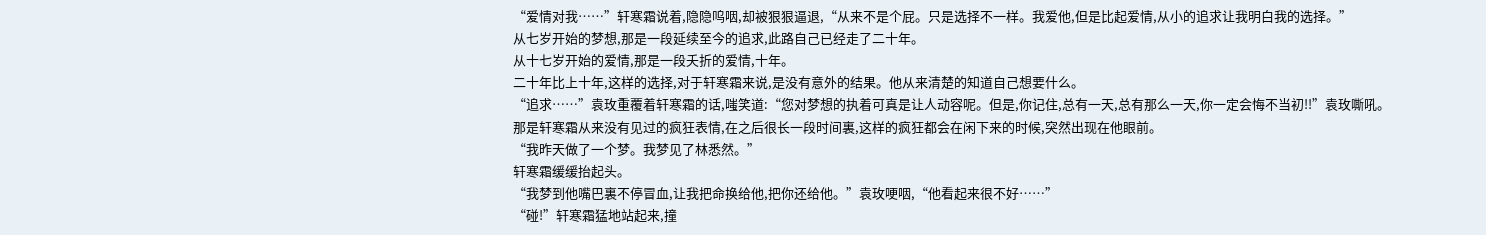“爱情对我……”轩寒霜说着,隐隐呜咽,却被狠狠逼退,“从来不是个屁。只是选择不一样。我爱他,但是比起爱情,从小的追求让我明白我的选择。”
从七岁开始的梦想,那是一段延续至今的追求,此路自己已经走了二十年。
从十七岁开始的爱情,那是一段夭折的爱情,十年。
二十年比上十年,这样的选择,对于轩寒霜来说,是没有意外的结果。他从来清楚的知道自己想要什么。
“追求……”袁玫重覆着轩寒霜的话,嗤笑道:“您对梦想的执着可真是让人动容呢。但是,你记住,总有一天,总有那么一天,你一定会悔不当初!!”袁玫嘶吼。
那是轩寒霜从来没有见过的疯狂表情,在之后很长一段时间裏,这样的疯狂都会在闲下来的时候,突然出现在他眼前。
“我昨天做了一个梦。我梦见了林悉然。”
轩寒霜缓缓抬起头。
“我梦到他嘴巴裏不停冒血,让我把命换给他,把你还给他。”袁玫哽咽,“他看起来很不好……”
“碰!”轩寒霜猛地站起来,撞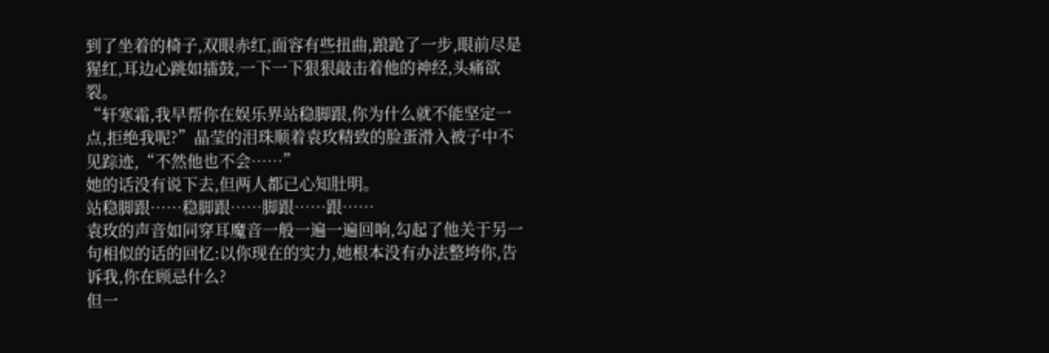到了坐着的椅子,双眼赤红,面容有些扭曲,踉跄了一步,眼前尽是猩红,耳边心跳如擂鼓,一下一下狠狠敲击着他的神经,头痛欲裂。
“轩寒霜,我早帮你在娱乐界站稳脚跟,你为什么就不能坚定一点,拒绝我呢?”晶莹的泪珠顺着袁玫精致的脸蛋滑入被子中不见踪迹,“不然他也不会……”
她的话没有说下去,但两人都已心知肚明。
站稳脚跟……稳脚跟……脚跟……跟……
袁玫的声音如同穿耳魔音一般一遍一遍回响,勾起了他关于另一句相似的话的回忆:以你现在的实力,她根本没有办法整垮你,告诉我,你在顾忌什么?
但一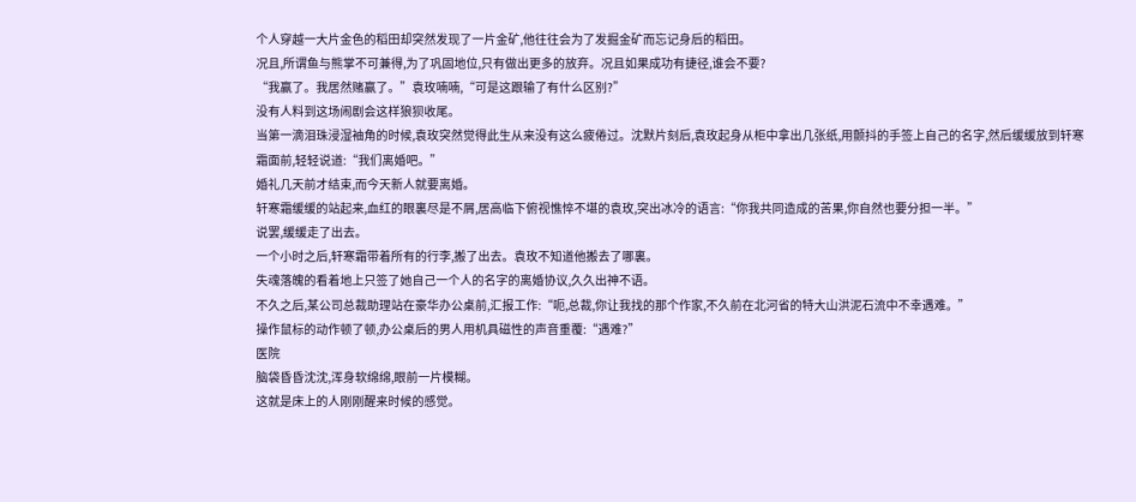个人穿越一大片金色的稻田却突然发现了一片金矿,他往往会为了发掘金矿而忘记身后的稻田。
况且,所谓鱼与熊掌不可兼得,为了巩固地位,只有做出更多的放弃。况且如果成功有捷径,谁会不要?
“我赢了。我居然赌赢了。”袁玫喃喃,“可是这跟输了有什么区别?”
没有人料到这场闹剧会这样狼狈收尾。
当第一滴泪珠浸湿袖角的时候,袁玫突然觉得此生从来没有这么疲倦过。沈默片刻后,袁玫起身从柜中拿出几张纸,用颤抖的手签上自己的名字,然后缓缓放到轩寒霜面前,轻轻说道:“我们离婚吧。”
婚礼几天前才结束,而今天新人就要离婚。
轩寒霜缓缓的站起来,血红的眼裏尽是不屑,居高临下俯视憔悴不堪的袁玫,突出冰冷的语言:“你我共同造成的苦果,你自然也要分担一半。”
说罢,缓缓走了出去。
一个小时之后,轩寒霜带着所有的行李,搬了出去。袁玫不知道他搬去了哪裏。
失魂落魄的看着地上只签了她自己一个人的名字的离婚协议,久久出神不语。
不久之后,某公司总裁助理站在豪华办公桌前,汇报工作:“呃,总裁,你让我找的那个作家,不久前在北河省的特大山洪泥石流中不幸遇难。”
操作鼠标的动作顿了顿,办公桌后的男人用机具磁性的声音重覆:“遇难?”
医院
脑袋昏昏沈沈,浑身软绵绵,眼前一片模糊。
这就是床上的人刚刚醒来时候的感觉。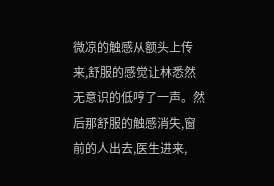微凉的触感从额头上传来,舒服的感觉让林悉然无意识的低哼了一声。然后那舒服的触感消失,窗前的人出去,医生进来,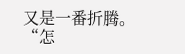又是一番折腾。
“怎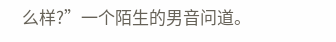么样?”一个陌生的男音问道。